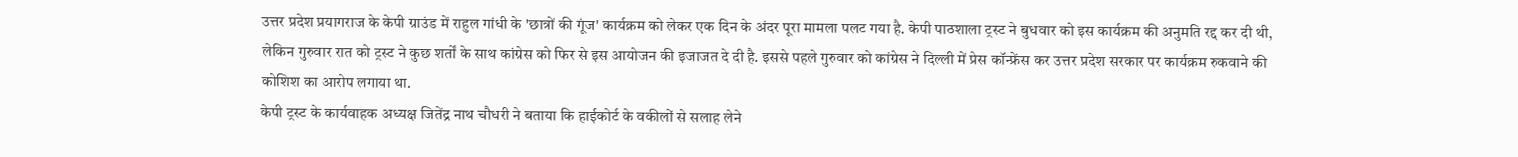उत्तर प्रदेश प्रयागराज के केपी ग्राउंड में राहुल गांधी के 'छात्रों की गूंज' कार्यक्रम को लेकर एक दिन के अंदर पूरा मामला पलट गया है. केपी पाठशाला ट्रस्ट ने बुधवार को इस कार्यक्रम की अनुमति रद्द कर दी थी, लेकिन गुरुवार रात को ट्रस्ट ने कुछ शर्तों के साथ कांग्रेस को फिर से इस आयोजन की इजाजत दे दी है. इससे पहले गुरुवार को कांग्रेस ने दिल्ली में प्रेस कॉन्फ्रेंस कर उत्तर प्रदेश सरकार पर कार्यक्रम रुकवाने की कोशिश का आरोप लगाया था.
केपी ट्रस्ट के कार्यवाहक अध्यक्ष जितेंद्र नाथ चौधरी ने बताया कि हाईकोर्ट के वकीलों से सलाह लेने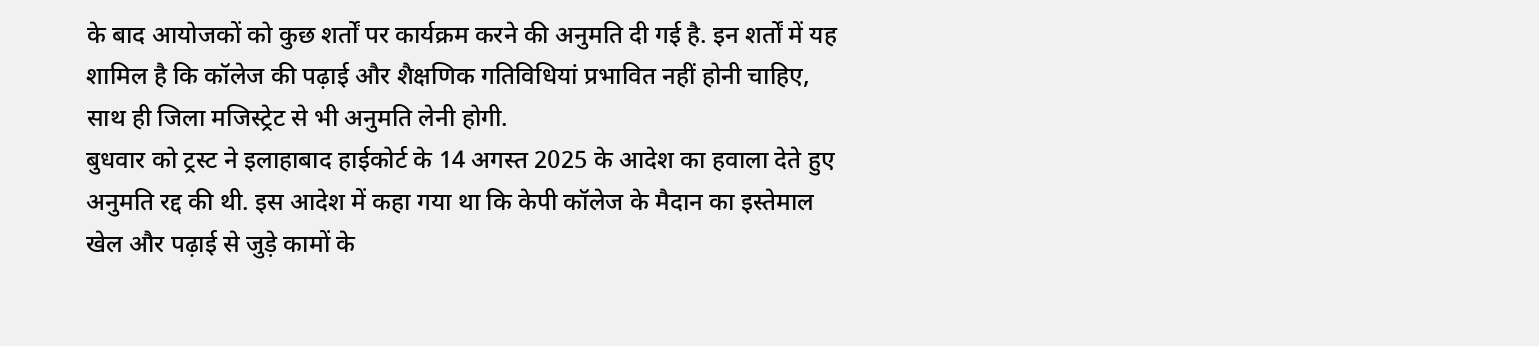के बाद आयोजकों को कुछ शर्तों पर कार्यक्रम करने की अनुमति दी गई है. इन शर्तों में यह शामिल है कि कॉलेज की पढ़ाई और शैक्षणिक गतिविधियां प्रभावित नहीं होनी चाहिए, साथ ही जिला मजिस्ट्रेट से भी अनुमति लेनी होगी.
बुधवार को ट्रस्ट ने इलाहाबाद हाईकोर्ट के 14 अगस्त 2025 के आदेश का हवाला देते हुए अनुमति रद्द की थी. इस आदेश में कहा गया था कि केपी कॉलेज के मैदान का इस्तेमाल खेल और पढ़ाई से जुड़े कामों के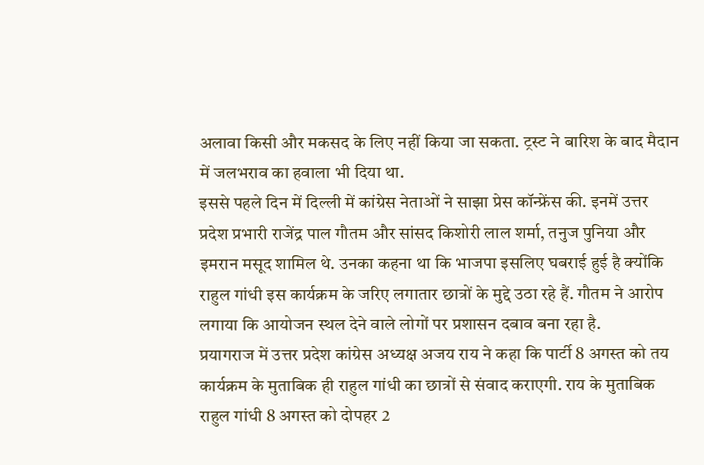अलावा किसी और मकसद के लिए नहीं किया जा सकता. ट्रस्ट ने बारिश के बाद मैदान में जलभराव का हवाला भी दिया था.
इससे पहले दिन में दिल्ली में कांग्रेस नेताओं ने साझा प्रेस कॉन्फ्रेंस की. इनमें उत्तर प्रदेश प्रभारी राजेंद्र पाल गौतम और सांसद किशोरी लाल शर्मा, तनुज पुनिया और इमरान मसूद शामिल थे. उनका कहना था कि भाजपा इसलिए घबराई हुई है क्योंकि राहुल गांधी इस कार्यक्रम के जरिए लगातार छात्रों के मुद्दे उठा रहे हैं. गौतम ने आरोप लगाया कि आयोजन स्थल देने वाले लोगों पर प्रशासन दबाव बना रहा है.
प्रयागराज में उत्तर प्रदेश कांग्रेस अध्यक्ष अजय राय ने कहा कि पार्टी 8 अगस्त को तय कार्यक्रम के मुताबिक ही राहुल गांधी का छात्रों से संवाद कराएगी. राय के मुताबिक राहुल गांधी 8 अगस्त को दोपहर 2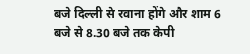बजे दिल्ली से रवाना होंगे और शाम 6 बजे से 8.30 बजे तक केपी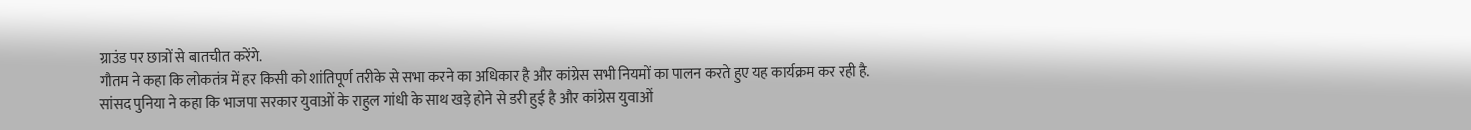ग्राउंड पर छात्रों से बातचीत करेंगे.
गौतम ने कहा कि लोकतंत्र में हर किसी को शांतिपूर्ण तरीके से सभा करने का अधिकार है और कांग्रेस सभी नियमों का पालन करते हुए यह कार्यक्रम कर रही है. सांसद पुनिया ने कहा कि भाजपा सरकार युवाओं के राहुल गांधी के साथ खड़े होने से डरी हुई है और कांग्रेस युवाओं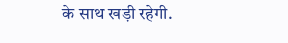के साथ खड़ी रहेगी.